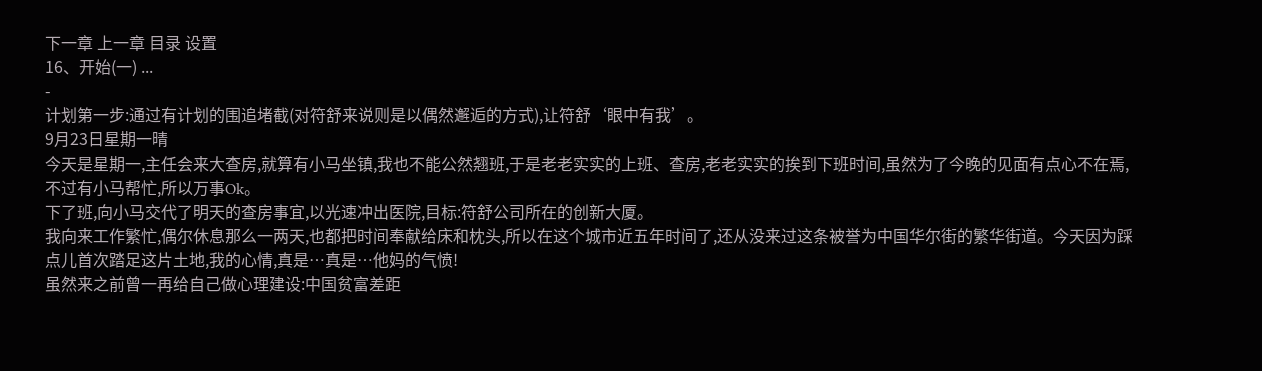下一章 上一章 目录 设置
16、开始(一) ...
-
计划第一步:通过有计划的围追堵截(对符舒来说则是以偶然邂逅的方式),让符舒‘眼中有我’。
9月23日星期一晴
今天是星期一,主任会来大查房,就算有小马坐镇,我也不能公然翘班,于是老老实实的上班、查房,老老实实的挨到下班时间,虽然为了今晚的见面有点心不在焉,不过有小马帮忙,所以万事Ok。
下了班,向小马交代了明天的查房事宜,以光速冲出医院,目标:符舒公司所在的创新大厦。
我向来工作繁忙,偶尔休息那么一两天,也都把时间奉献给床和枕头,所以在这个城市近五年时间了,还从没来过这条被誉为中国华尔街的繁华街道。今天因为踩点儿首次踏足这片土地,我的心情,真是…真是…他妈的气愤!
虽然来之前曾一再给自己做心理建设:中国贫富差距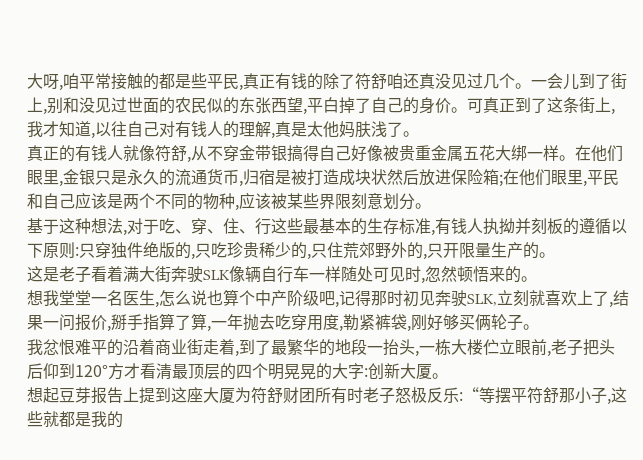大呀,咱平常接触的都是些平民,真正有钱的除了符舒咱还真没见过几个。一会儿到了街上,别和没见过世面的农民似的东张西望,平白掉了自己的身价。可真正到了这条街上,我才知道,以往自己对有钱人的理解,真是太他妈肤浅了。
真正的有钱人就像符舒,从不穿金带银搞得自己好像被贵重金属五花大绑一样。在他们眼里,金银只是永久的流通货币,归宿是被打造成块状然后放进保险箱;在他们眼里,平民和自己应该是两个不同的物种,应该被某些界限刻意划分。
基于这种想法,对于吃、穿、住、行这些最基本的生存标准,有钱人执拗并刻板的遵循以下原则:只穿独件绝版的,只吃珍贵稀少的,只住荒郊野外的,只开限量生产的。
这是老子看着满大街奔驶SLK像辆自行车一样随处可见时,忽然顿悟来的。
想我堂堂一名医生,怎么说也算个中产阶级吧,记得那时初见奔驶SLK,立刻就喜欢上了,结果一问报价,掰手指算了算,一年抛去吃穿用度,勒紧裤袋,刚好够买俩轮子。
我忿恨难平的沿着商业街走着,到了最繁华的地段一抬头,一栋大楼伫立眼前,老子把头后仰到120°方才看清最顶层的四个明晃晃的大字:创新大厦。
想起豆芽报告上提到这座大厦为符舒财团所有时老子怒极反乐:“等摆平符舒那小子,这些就都是我的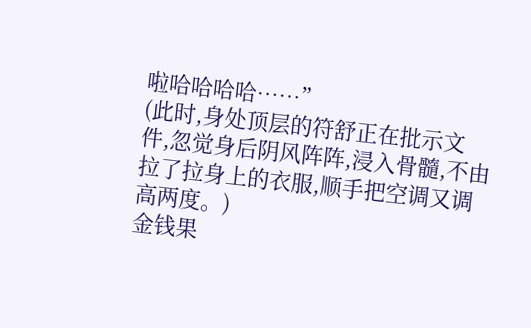啦哈哈哈哈……”
(此时,身处顶层的符舒正在批示文件,忽觉身后阴风阵阵,浸入骨髓,不由拉了拉身上的衣服,顺手把空调又调高两度。)
金钱果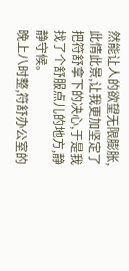然能让人的欲望无限膨胀,此情此景,让我更加坚定了把符舒拿下的决心,于是我找了个舒服点儿的地方,静静守候。
晚上八时整,符舒办公室的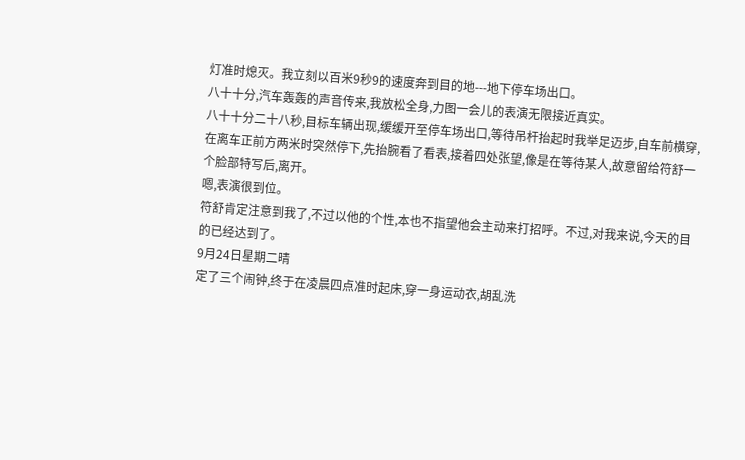灯准时熄灭。我立刻以百米9秒9的速度奔到目的地---地下停车场出口。
八十十分,汽车轰轰的声音传来,我放松全身,力图一会儿的表演无限接近真实。
八十十分二十八秒,目标车辆出现,缓缓开至停车场出口,等待吊杆抬起时我举足迈步,自车前横穿,在离车正前方两米时突然停下,先抬腕看了看表,接着四处张望,像是在等待某人,故意留给符舒一个脸部特写后,离开。
嗯,表演很到位。
符舒肯定注意到我了,不过以他的个性,本也不指望他会主动来打招呼。不过,对我来说,今天的目的已经达到了。
9月24日星期二晴
定了三个闹钟,终于在凌晨四点准时起床,穿一身运动衣,胡乱洗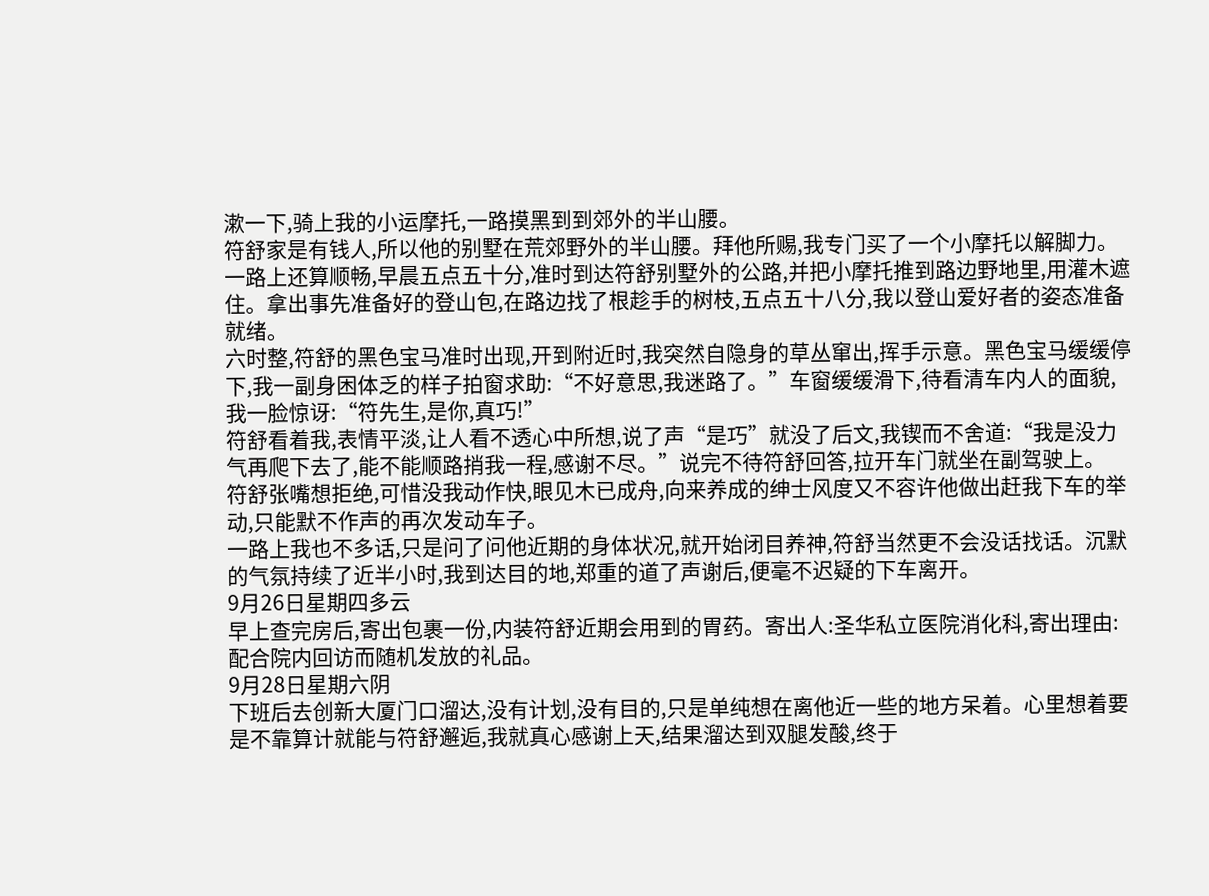漱一下,骑上我的小运摩托,一路摸黑到到郊外的半山腰。
符舒家是有钱人,所以他的别墅在荒郊野外的半山腰。拜他所赐,我专门买了一个小摩托以解脚力。一路上还算顺畅,早晨五点五十分,准时到达符舒别墅外的公路,并把小摩托推到路边野地里,用灌木遮住。拿出事先准备好的登山包,在路边找了根趁手的树枝,五点五十八分,我以登山爱好者的姿态准备就绪。
六时整,符舒的黑色宝马准时出现,开到附近时,我突然自隐身的草丛窜出,挥手示意。黑色宝马缓缓停下,我一副身困体乏的样子拍窗求助:“不好意思,我迷路了。”车窗缓缓滑下,待看清车内人的面貌,我一脸惊讶:“符先生,是你,真巧!”
符舒看着我,表情平淡,让人看不透心中所想,说了声“是巧”就没了后文,我锲而不舍道:“我是没力气再爬下去了,能不能顺路捎我一程,感谢不尽。”说完不待符舒回答,拉开车门就坐在副驾驶上。
符舒张嘴想拒绝,可惜没我动作快,眼见木已成舟,向来养成的绅士风度又不容许他做出赶我下车的举动,只能默不作声的再次发动车子。
一路上我也不多话,只是问了问他近期的身体状况,就开始闭目养神,符舒当然更不会没话找话。沉默的气氛持续了近半小时,我到达目的地,郑重的道了声谢后,便毫不迟疑的下车离开。
9月26日星期四多云
早上查完房后,寄出包裹一份,内装符舒近期会用到的胃药。寄出人:圣华私立医院消化科,寄出理由:配合院内回访而随机发放的礼品。
9月28日星期六阴
下班后去创新大厦门口溜达,没有计划,没有目的,只是单纯想在离他近一些的地方呆着。心里想着要是不靠算计就能与符舒邂逅,我就真心感谢上天,结果溜达到双腿发酸,终于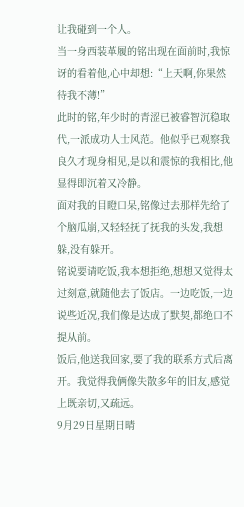让我碰到一个人。
当一身西装革履的铭出现在面前时,我惊讶的看着他,心中却想:“上天啊,你果然待我不薄!”
此时的铭,年少时的青涩已被睿智沉稳取代,一派成功人士风范。他似乎已观察我良久才现身相见,是以和震惊的我相比,他显得即沉着又冷静。
面对我的目瞪口呆,铭像过去那样先给了个脑瓜崩,又轻轻抚了抚我的头发,我想躲,没有躲开。
铭说要请吃饭,我本想拒绝,想想又觉得太过刻意,就随他去了饭店。一边吃饭,一边说些近况,我们像是达成了默契,都绝口不提从前。
饭后,他送我回家,要了我的联系方式后离开。我觉得我俩像失散多年的旧友,感觉上既亲切,又疏远。
9月29日星期日晴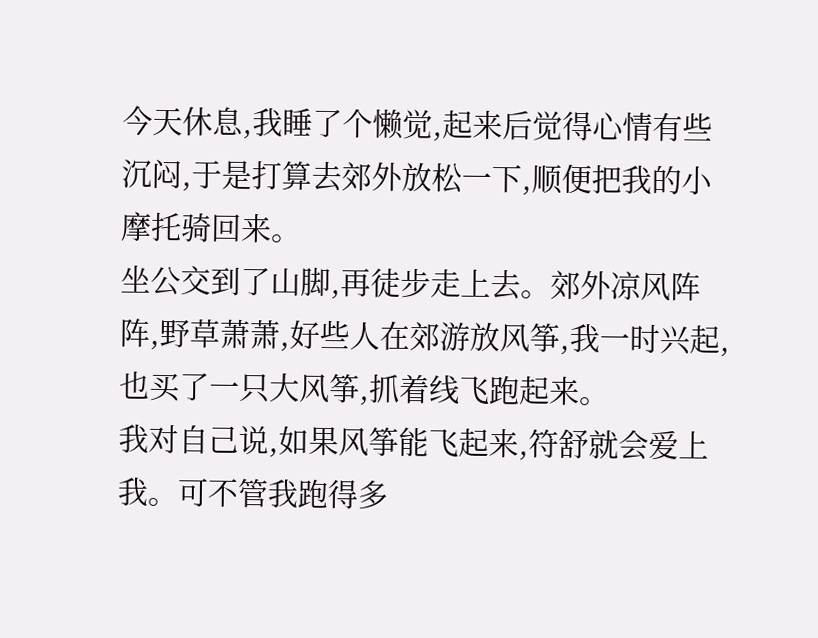今天休息,我睡了个懒觉,起来后觉得心情有些沉闷,于是打算去郊外放松一下,顺便把我的小摩托骑回来。
坐公交到了山脚,再徒步走上去。郊外凉风阵阵,野草萧萧,好些人在郊游放风筝,我一时兴起,也买了一只大风筝,抓着线飞跑起来。
我对自己说,如果风筝能飞起来,符舒就会爱上我。可不管我跑得多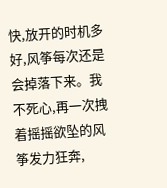快,放开的时机多好,风筝每次还是会掉落下来。我不死心,再一次拽着摇摇欲坠的风筝发力狂奔,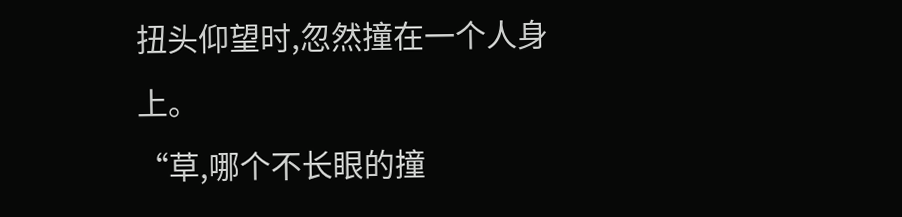扭头仰望时,忽然撞在一个人身上。
“草,哪个不长眼的撞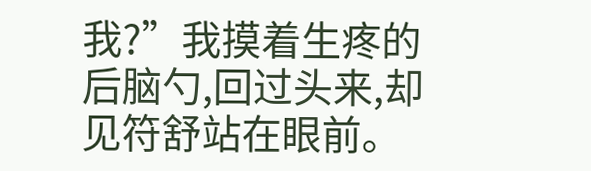我?”我摸着生疼的后脑勺,回过头来,却见符舒站在眼前。